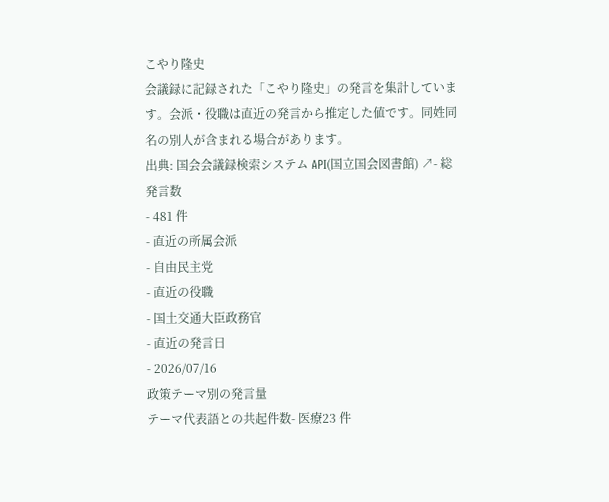こやり隆史
会議録に記録された「こやり隆史」の発言を集計しています。会派・役職は直近の発言から推定した値です。同姓同名の別人が含まれる場合があります。
出典: 国会会議録検索システム API(国立国会図書館) ↗- 総発言数
- 481 件
- 直近の所属会派
- 自由民主党
- 直近の役職
- 国土交通大臣政務官
- 直近の発言日
- 2026/07/16
政策テーマ別の発言量
テーマ代表語との共起件数- 医療23 件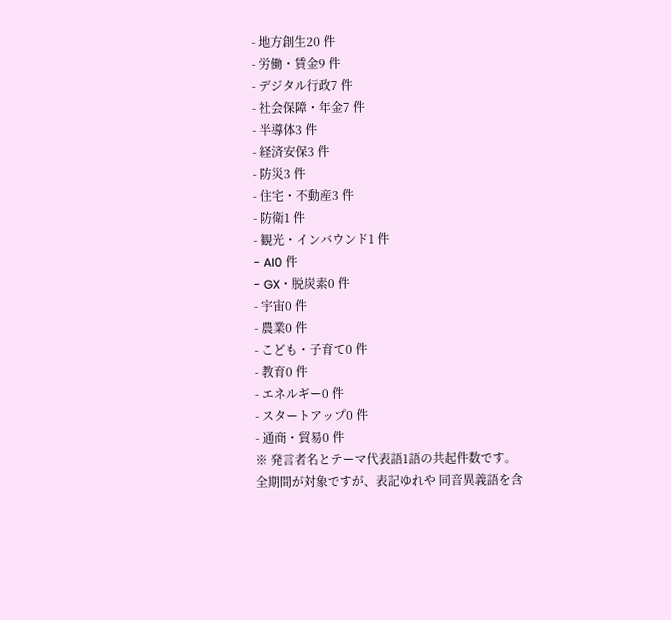- 地方創生20 件
- 労働・賃金9 件
- デジタル行政7 件
- 社会保障・年金7 件
- 半導体3 件
- 経済安保3 件
- 防災3 件
- 住宅・不動産3 件
- 防衛1 件
- 観光・インバウンド1 件
- AI0 件
- GX・脱炭素0 件
- 宇宙0 件
- 農業0 件
- こども・子育て0 件
- 教育0 件
- エネルギー0 件
- スタートアップ0 件
- 通商・貿易0 件
※ 発言者名とテーマ代表語1語の共起件数です。全期間が対象ですが、表記ゆれや 同音異義語を含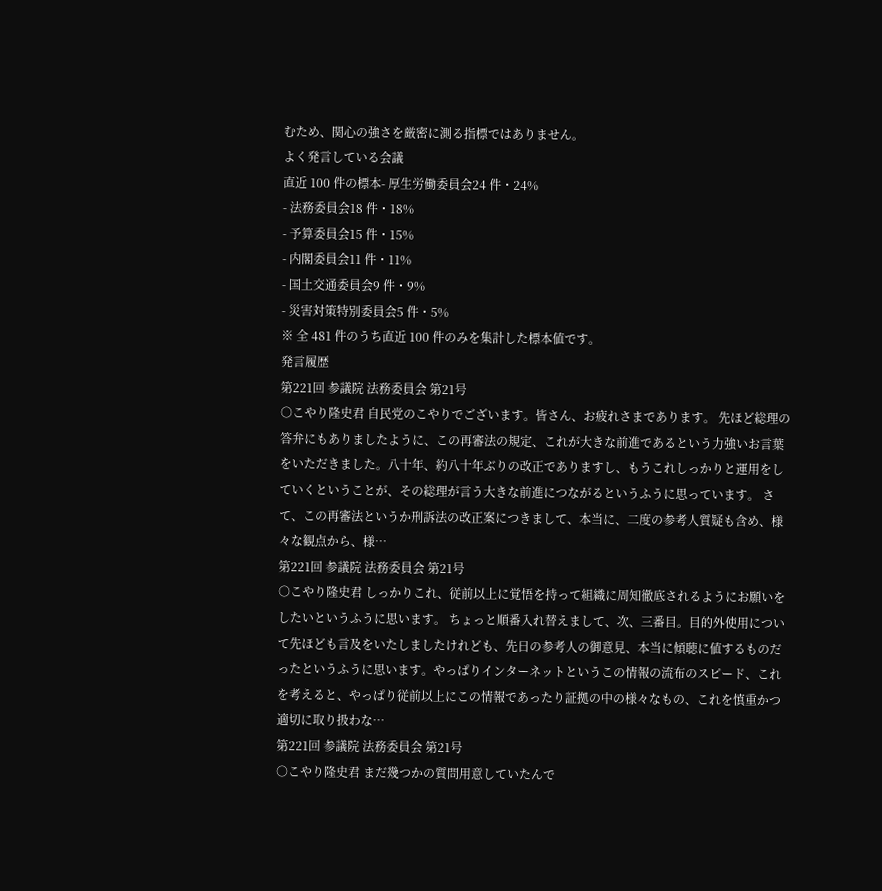むため、関心の強さを厳密に測る指標ではありません。
よく発言している会議
直近 100 件の標本- 厚生労働委員会24 件・24%
- 法務委員会18 件・18%
- 予算委員会15 件・15%
- 内閣委員会11 件・11%
- 国土交通委員会9 件・9%
- 災害対策特別委員会5 件・5%
※ 全 481 件のうち直近 100 件のみを集計した標本値です。
発言履歴
第221回 参議院 法務委員会 第21号
○こやり隆史君 自民党のこやりでございます。皆さん、お疲れさまであります。 先ほど総理の答弁にもありましたように、この再審法の規定、これが大きな前進であるという力強いお言葉をいただきました。八十年、約八十年ぶりの改正でありますし、もうこれしっかりと運用をしていくということが、その総理が言う大きな前進につながるというふうに思っています。 さて、この再審法というか刑訴法の改正案につきまして、本当に、二度の参考人質疑も含め、様々な観点から、様…
第221回 参議院 法務委員会 第21号
○こやり隆史君 しっかりこれ、従前以上に覚悟を持って組織に周知徹底されるようにお願いをしたいというふうに思います。 ちょっと順番入れ替えまして、次、三番目。目的外使用について先ほども言及をいたしましたけれども、先日の参考人の御意見、本当に傾聴に値するものだったというふうに思います。やっぱりインターネットというこの情報の流布のスピード、これを考えると、やっぱり従前以上にこの情報であったり証拠の中の様々なもの、これを慎重かつ適切に取り扱わな…
第221回 参議院 法務委員会 第21号
○こやり隆史君 まだ幾つかの質問用意していたんで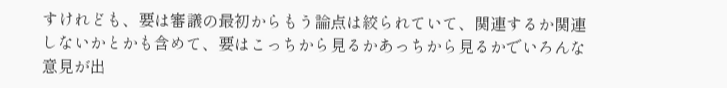すけれども、要は審議の最初からもう論点は絞られていて、関連するか関連しないかとかも含めて、要はこっちから見るかあっちから見るかでいろんな意見が出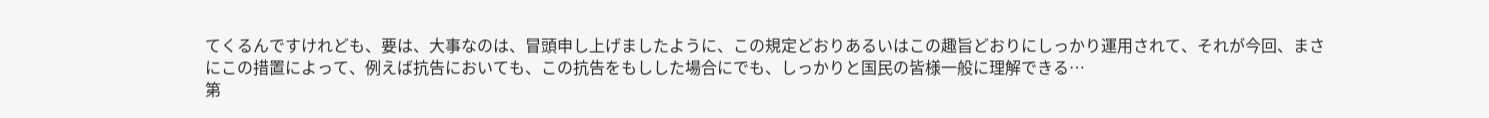てくるんですけれども、要は、大事なのは、冒頭申し上げましたように、この規定どおりあるいはこの趣旨どおりにしっかり運用されて、それが今回、まさにこの措置によって、例えば抗告においても、この抗告をもしした場合にでも、しっかりと国民の皆様一般に理解できる…
第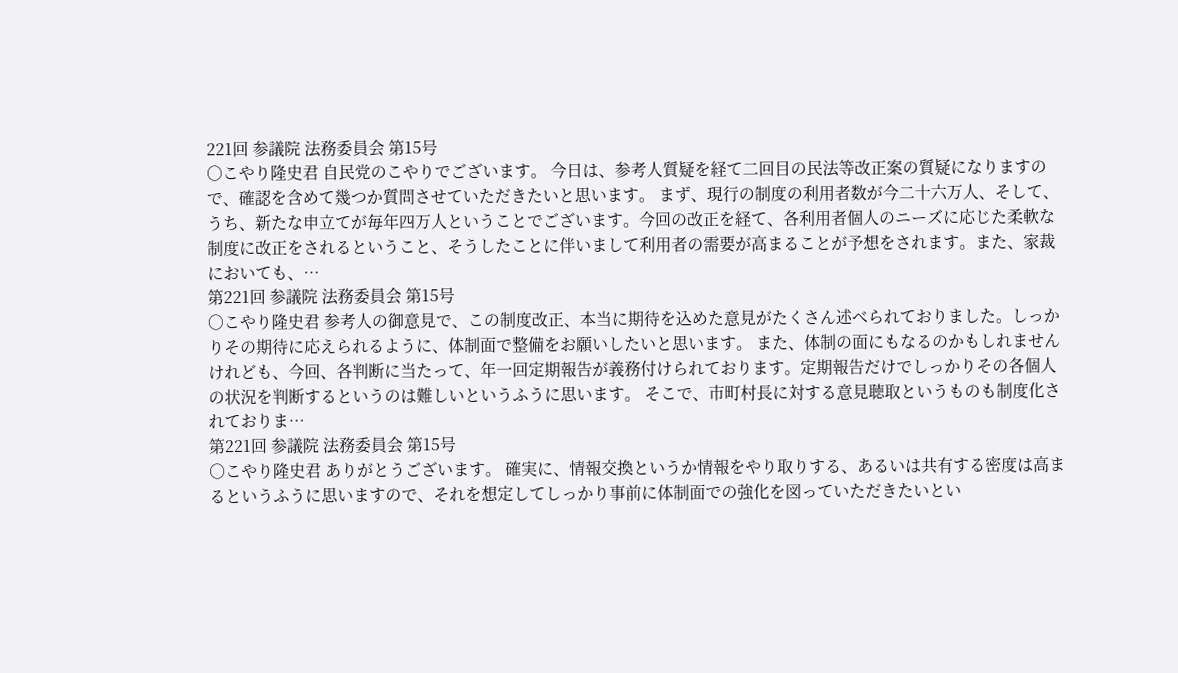221回 参議院 法務委員会 第15号
○こやり隆史君 自民党のこやりでございます。 今日は、参考人質疑を経て二回目の民法等改正案の質疑になりますので、確認を含めて幾つか質問させていただきたいと思います。 まず、現行の制度の利用者数が今二十六万人、そして、うち、新たな申立てが毎年四万人ということでございます。今回の改正を経て、各利用者個人のニーズに応じた柔軟な制度に改正をされるということ、そうしたことに伴いまして利用者の需要が高まることが予想をされます。また、家裁においても、…
第221回 参議院 法務委員会 第15号
○こやり隆史君 参考人の御意見で、この制度改正、本当に期待を込めた意見がたくさん述べられておりました。しっかりその期待に応えられるように、体制面で整備をお願いしたいと思います。 また、体制の面にもなるのかもしれませんけれども、今回、各判断に当たって、年一回定期報告が義務付けられております。定期報告だけでしっかりその各個人の状況を判断するというのは難しいというふうに思います。 そこで、市町村長に対する意見聴取というものも制度化されておりま…
第221回 参議院 法務委員会 第15号
○こやり隆史君 ありがとうございます。 確実に、情報交換というか情報をやり取りする、あるいは共有する密度は高まるというふうに思いますので、それを想定してしっかり事前に体制面での強化を図っていただきたいとい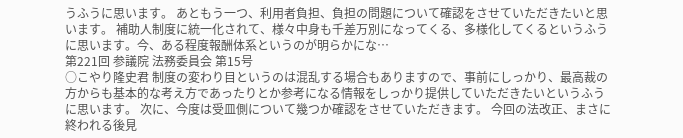うふうに思います。 あともう一つ、利用者負担、負担の問題について確認をさせていただきたいと思います。 補助人制度に統一化されて、様々中身も千差万別になってくる、多様化してくるというふうに思います。今、ある程度報酬体系というのが明らかにな…
第221回 参議院 法務委員会 第15号
○こやり隆史君 制度の変わり目というのは混乱する場合もありますので、事前にしっかり、最高裁の方からも基本的な考え方であったりとか参考になる情報をしっかり提供していただきたいというふうに思います。 次に、今度は受皿側について幾つか確認をさせていただきます。 今回の法改正、まさに終われる後見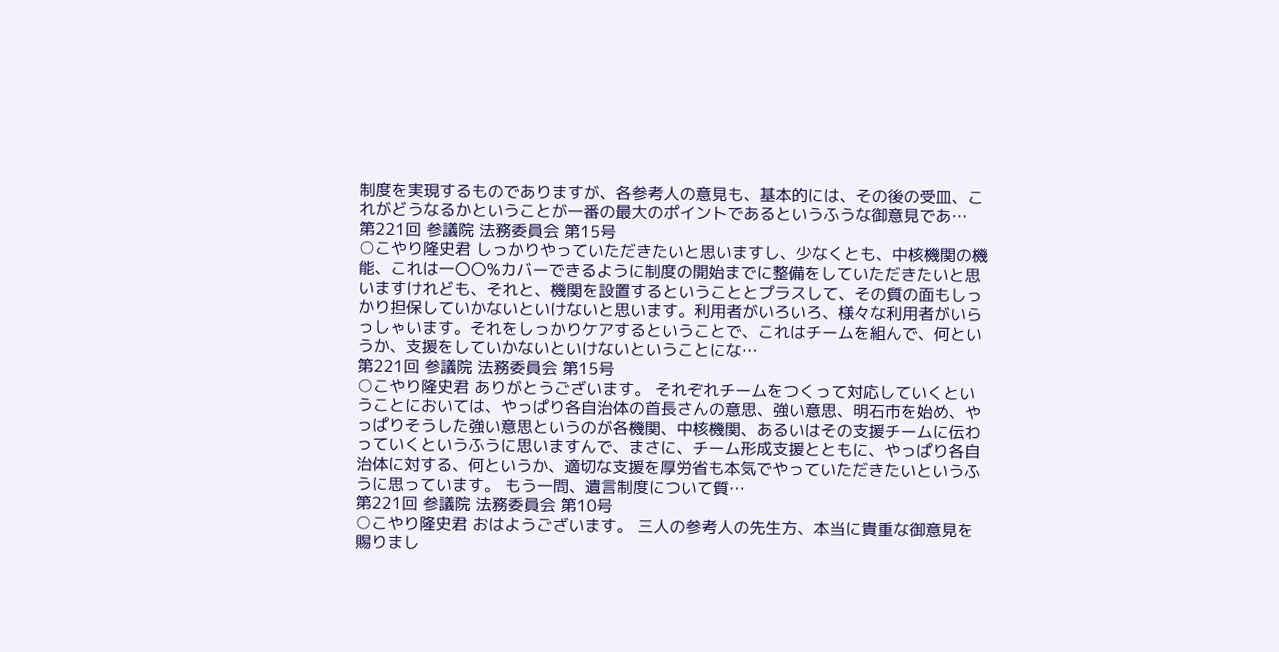制度を実現するものでありますが、各参考人の意見も、基本的には、その後の受皿、これがどうなるかということが一番の最大のポイントであるというふうな御意見であ…
第221回 参議院 法務委員会 第15号
○こやり隆史君 しっかりやっていただきたいと思いますし、少なくとも、中核機関の機能、これは一〇〇%カバーできるように制度の開始までに整備をしていただきたいと思いますけれども、それと、機関を設置するということとプラスして、その質の面もしっかり担保していかないといけないと思います。利用者がいろいろ、様々な利用者がいらっしゃいます。それをしっかりケアするということで、これはチームを組んで、何というか、支援をしていかないといけないということにな…
第221回 参議院 法務委員会 第15号
○こやり隆史君 ありがとうございます。 それぞれチームをつくって対応していくということにおいては、やっぱり各自治体の首長さんの意思、強い意思、明石市を始め、やっぱりそうした強い意思というのが各機関、中核機関、あるいはその支援チームに伝わっていくというふうに思いますんで、まさに、チーム形成支援とともに、やっぱり各自治体に対する、何というか、適切な支援を厚労省も本気でやっていただきたいというふうに思っています。 もう一問、遺言制度について質…
第221回 参議院 法務委員会 第10号
○こやり隆史君 おはようございます。 三人の参考人の先生方、本当に貴重な御意見を賜りまし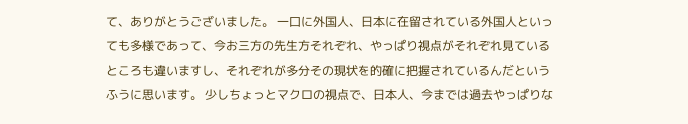て、ありがとうございました。 一口に外国人、日本に在留されている外国人といっても多様であって、今お三方の先生方それぞれ、やっぱり視点がそれぞれ見ているところも違いますし、それぞれが多分その現状を的確に把握されているんだというふうに思います。 少しちょっとマクロの視点で、日本人、今までは過去やっぱりな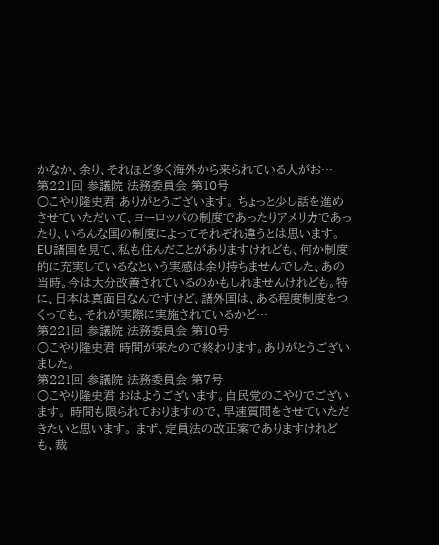かなか、余り、それほど多く海外から来られている人がお…
第221回 参議院 法務委員会 第10号
○こやり隆史君 ありがとうございます。 ちょっと少し話を進めさせていただいて、ヨーロッパの制度であったりアメリカであったり、いろんな国の制度によってそれぞれ違うとは思います。EU諸国を見て、私も住んだことがありますけれども、何か制度的に充実しているなという実感は余り持ちませんでした、あの当時。今は大分改善されているのかもしれませんけれども。特に、日本は真面目なんですけど、諸外国は、ある程度制度をつくっても、それが実際に実施されているかど…
第221回 参議院 法務委員会 第10号
○こやり隆史君 時間が来たので終わります。ありがとうございました。
第221回 参議院 法務委員会 第7号
○こやり隆史君 おはようございます。自民党のこやりでございます。 時間も限られておりますので、早速質問をさせていただきたいと思います。 まず、定員法の改正案でありますけれども、裁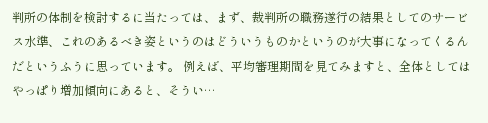判所の体制を検討するに当たっては、まず、裁判所の職務遂行の結果としてのサービス水準、これのあるべき姿というのはどういうものかというのが大事になってくるんだというふうに思っています。 例えば、平均審理期間を見てみますと、全体としてはやっぱり増加傾向にあると、そうい…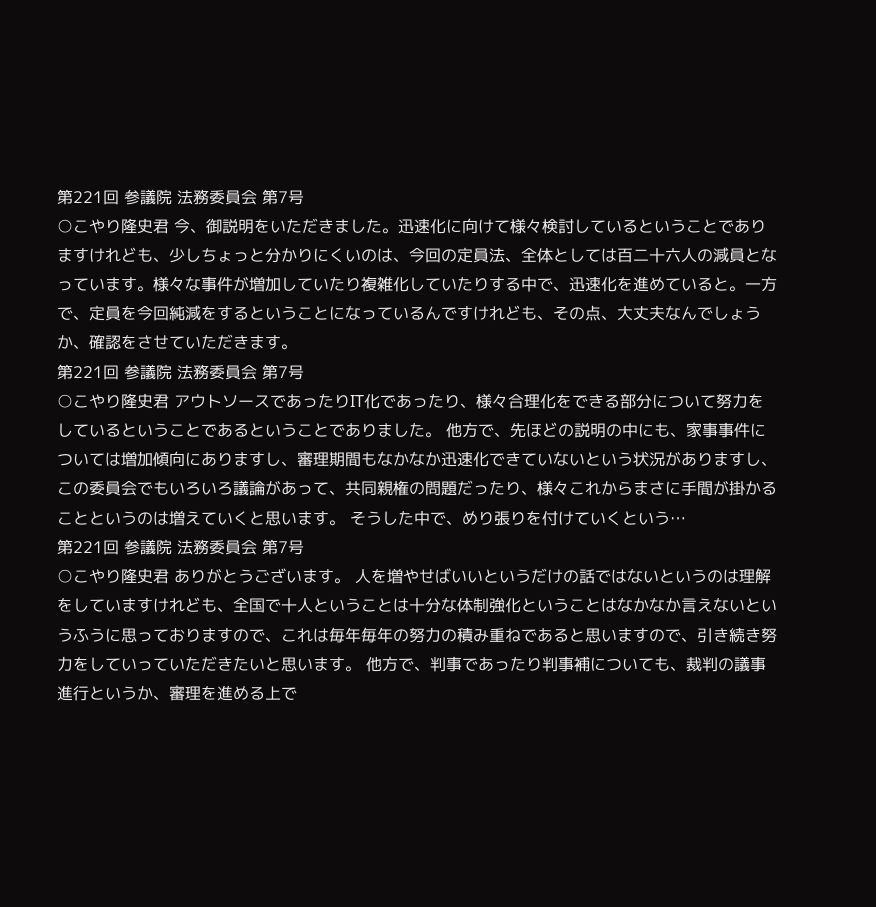第221回 参議院 法務委員会 第7号
○こやり隆史君 今、御説明をいただきました。迅速化に向けて様々検討しているということでありますけれども、少しちょっと分かりにくいのは、今回の定員法、全体としては百二十六人の減員となっています。様々な事件が増加していたり複雑化していたりする中で、迅速化を進めていると。一方で、定員を今回純減をするということになっているんですけれども、その点、大丈夫なんでしょうか、確認をさせていただきます。
第221回 参議院 法務委員会 第7号
○こやり隆史君 アウトソースであったりIT化であったり、様々合理化をできる部分について努力をしているということであるということでありました。 他方で、先ほどの説明の中にも、家事事件については増加傾向にありますし、審理期間もなかなか迅速化できていないという状況がありますし、この委員会でもいろいろ議論があって、共同親権の問題だったり、様々これからまさに手間が掛かることというのは増えていくと思います。 そうした中で、めり張りを付けていくという…
第221回 参議院 法務委員会 第7号
○こやり隆史君 ありがとうございます。 人を増やせばいいというだけの話ではないというのは理解をしていますけれども、全国で十人ということは十分な体制強化ということはなかなか言えないというふうに思っておりますので、これは毎年毎年の努力の積み重ねであると思いますので、引き続き努力をしていっていただきたいと思います。 他方で、判事であったり判事補についても、裁判の議事進行というか、審理を進める上で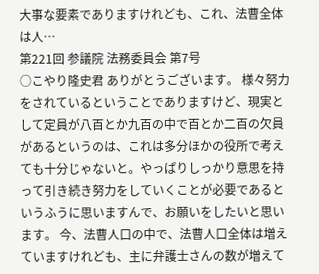大事な要素でありますけれども、これ、法曹全体は人…
第221回 参議院 法務委員会 第7号
○こやり隆史君 ありがとうございます。 様々努力をされているということでありますけど、現実として定員が八百とか九百の中で百とか二百の欠員があるというのは、これは多分ほかの役所で考えても十分じゃないと。やっぱりしっかり意思を持って引き続き努力をしていくことが必要であるというふうに思いますんで、お願いをしたいと思います。 今、法曹人口の中で、法曹人口全体は増えていますけれども、主に弁護士さんの数が増えて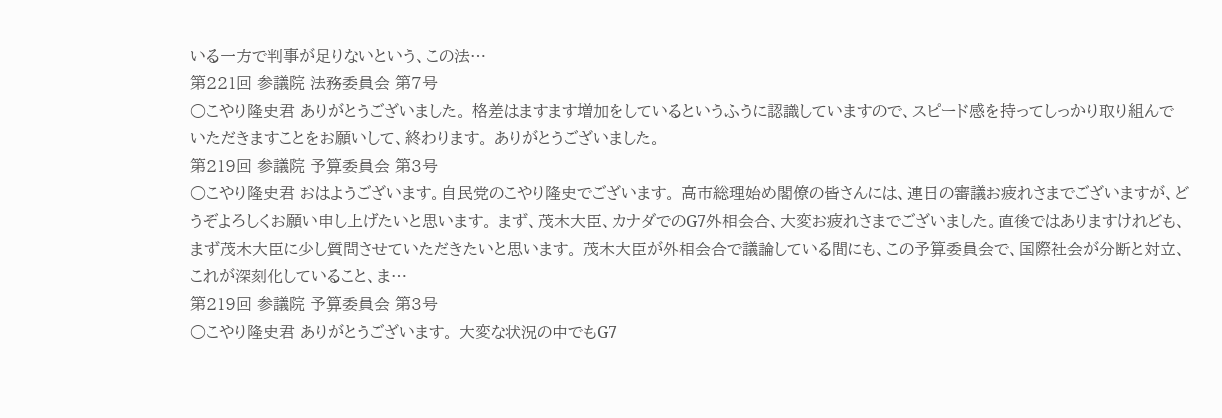いる一方で判事が足りないという、この法…
第221回 参議院 法務委員会 第7号
○こやり隆史君 ありがとうございました。 格差はますます増加をしているというふうに認識していますので、スピード感を持ってしっかり取り組んでいただきますことをお願いして、終わります。 ありがとうございました。
第219回 参議院 予算委員会 第3号
○こやり隆史君 おはようございます。自民党のこやり隆史でございます。 高市総理始め閣僚の皆さんには、連日の審議お疲れさまでございますが、どうぞよろしくお願い申し上げたいと思います。 まず、茂木大臣、カナダでのG7外相会合、大変お疲れさまでございました。直後ではありますけれども、まず茂木大臣に少し質問させていただきたいと思います。 茂木大臣が外相会合で議論している間にも、この予算委員会で、国際社会が分断と対立、これが深刻化していること、ま…
第219回 参議院 予算委員会 第3号
○こやり隆史君 ありがとうございます。 大変な状況の中でもG7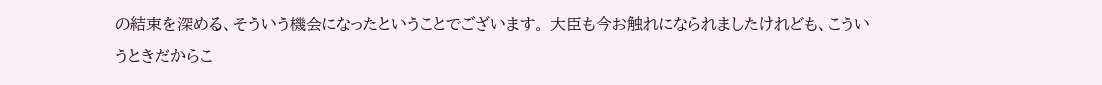の結束を深める、そういう機会になったということでございます。 大臣も今お触れになられましたけれども、こういうときだからこ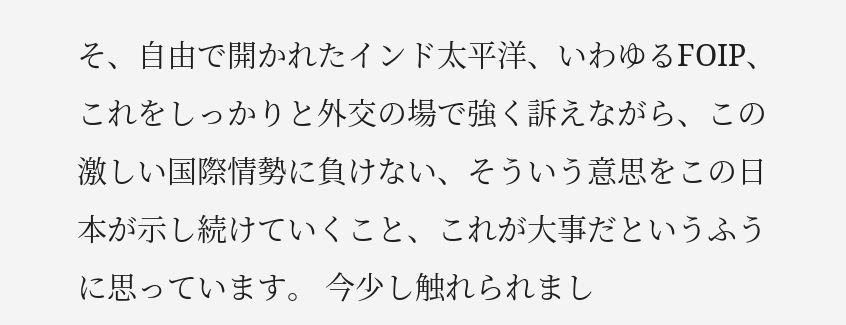そ、自由で開かれたインド太平洋、いわゆるFOIP、これをしっかりと外交の場で強く訴えながら、この激しい国際情勢に負けない、そういう意思をこの日本が示し続けていくこと、これが大事だというふうに思っています。 今少し触れられまし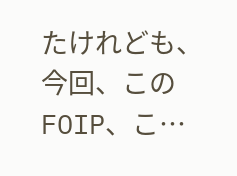たけれども、今回、このFOIP、こ…